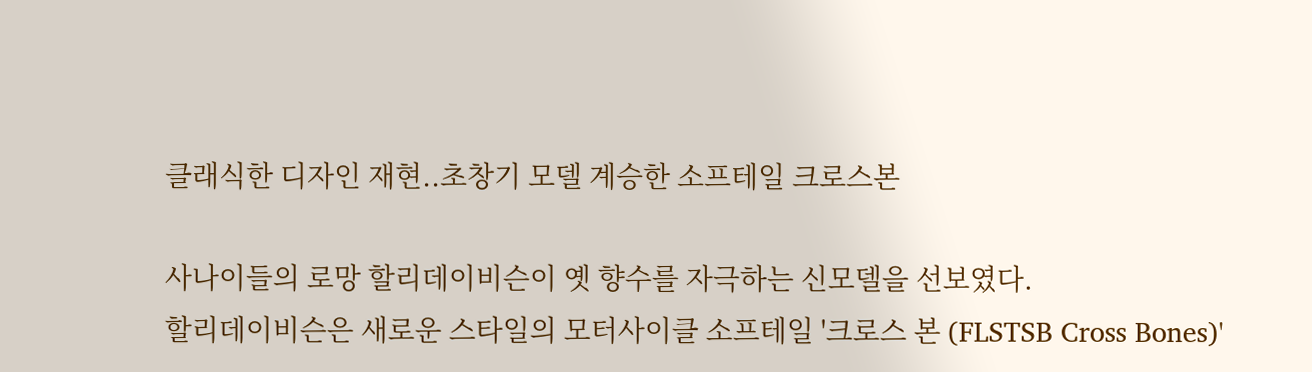클래식한 디자인 재현..초창기 모델 계승한 소프테일 크로스본

사나이들의 로망 할리데이비슨이 옛 향수를 자극하는 신모델을 선보였다.
할리데이비슨은 새로운 스타일의 모터사이클 소프테일 '크로스 본 (FLSTSB Cross Bones)'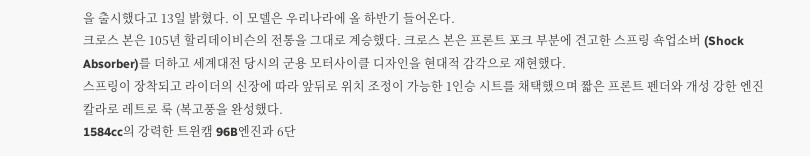을 출시했다고 13일 밝혔다. 이 모델은 우리나라에 올 하반기 들어온다.
크로스 본은 105년 할리데이비슨의 전통을 그대로 계승했다. 크로스 본은 프론트 포크 부분에 견고한 스프링 쇽업소버 (Shock Absorber)를 더하고 세계대전 당시의 군용 모터사이클 디자인을 현대적 감각으로 재현했다.
스프링이 장착되고 라이더의 신장에 따라 앞뒤로 위치 조정이 가능한 1인승 시트를 채택했으며 짧은 프론트 펜더와 개성 강한 엔진 칼라로 레트로 룩 (복고풍을 완성했다.
1584cc의 강력한 트윈캠 96B엔진과 6단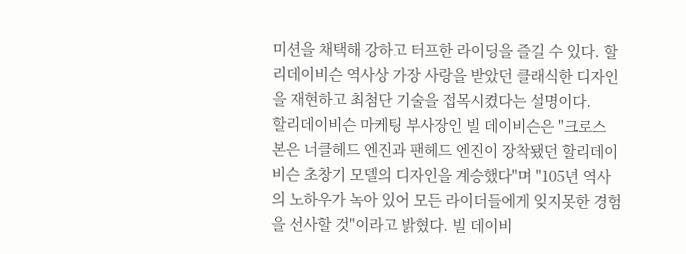미션을 채택해 강하고 터프한 라이딩을 즐길 수 있다. 할리데이비슨 역사상 가장 사랑을 받았던 클래식한 디자인을 재현하고 최첨단 기술을 접목시켰다는 설명이다.
할리데이비슨 마케팅 부사장인 빌 데이비슨은 "크로스 본은 너클헤드 엔진과 팬헤드 엔진이 장착됐던 할리데이비슨 초창기 모델의 디자인을 계승했다"며 "105년 역사의 노하우가 녹아 있어 모든 라이더들에게 잊지못한 경험을 선사할 것"이라고 밝혔다. 빌 데이비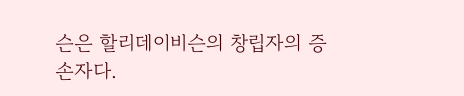슨은 할리데이비슨의 창립자의 증손자다.